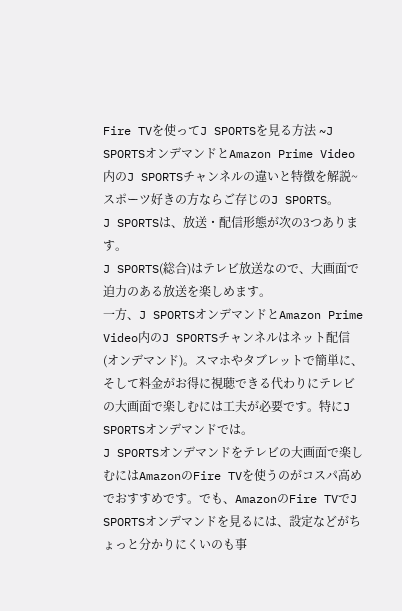Fire TVを使ってJ SPORTSを見る方法 ~J SPORTSオンデマンドとAmazon Prime Video内のJ SPORTSチャンネルの違いと特徴を解説~
スポーツ好きの方ならご存じのJ SPORTS。
J SPORTSは、放送・配信形態が次の3つあります。
J SPORTS(総合)はテレビ放送なので、大画面で迫力のある放送を楽しめます。
一方、J SPORTSオンデマンドとAmazon Prime Video内のJ SPORTSチャンネルはネット配信(オンデマンド)。スマホやタブレットで簡単に、そして料金がお得に視聴できる代わりにテレビの大画面で楽しむには工夫が必要です。特にJ SPORTSオンデマンドでは。
J SPORTSオンデマンドをテレビの大画面で楽しむにはAmazonのFire TVを使うのがコスパ高めでおすすめです。でも、AmazonのFire TVでJ SPORTSオンデマンドを見るには、設定などがちょっと分かりにくいのも事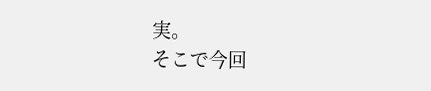実。
そこで今回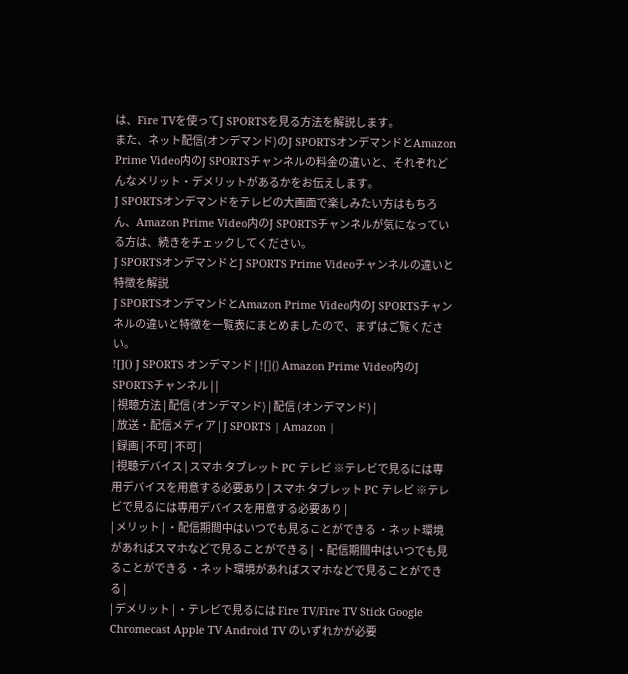は、Fire TVを使ってJ SPORTSを見る方法を解説します。
また、ネット配信(オンデマンド)のJ SPORTSオンデマンドとAmazon Prime Video内のJ SPORTSチャンネルの料金の違いと、それぞれどんなメリット・デメリットがあるかをお伝えします。
J SPORTSオンデマンドをテレビの大画面で楽しみたい方はもちろん、Amazon Prime Video内のJ SPORTSチャンネルが気になっている方は、続きをチェックしてください。
J SPORTSオンデマンドとJ SPORTS Prime Videoチャンネルの違いと特徴を解説
J SPORTSオンデマンドとAmazon Prime Video内のJ SPORTSチャンネルの違いと特徴を一覧表にまとめましたので、まずはご覧ください。
![]() J SPORTS オンデマンド | ![]() Amazon Prime Video内のJ SPORTSチャンネル | |
| 視聴方法 | 配信 (オンデマンド) | 配信 (オンデマンド) |
| 放送・配信メディア | J SPORTS | Amazon |
| 録画 | 不可 | 不可 |
| 視聴デバイス | スマホ タブレット PC テレビ ※テレビで見るには専用デバイスを用意する必要あり | スマホ タブレット PC テレビ ※テレビで見るには専用デバイスを用意する必要あり |
| メリット | ・配信期間中はいつでも見ることができる ・ネット環境があればスマホなどで見ることができる | ・配信期間中はいつでも見ることができる ・ネット環境があればスマホなどで見ることができる |
| デメリット | ・テレビで見るには Fire TV/Fire TV Stick Google Chromecast Apple TV Android TV のいずれかが必要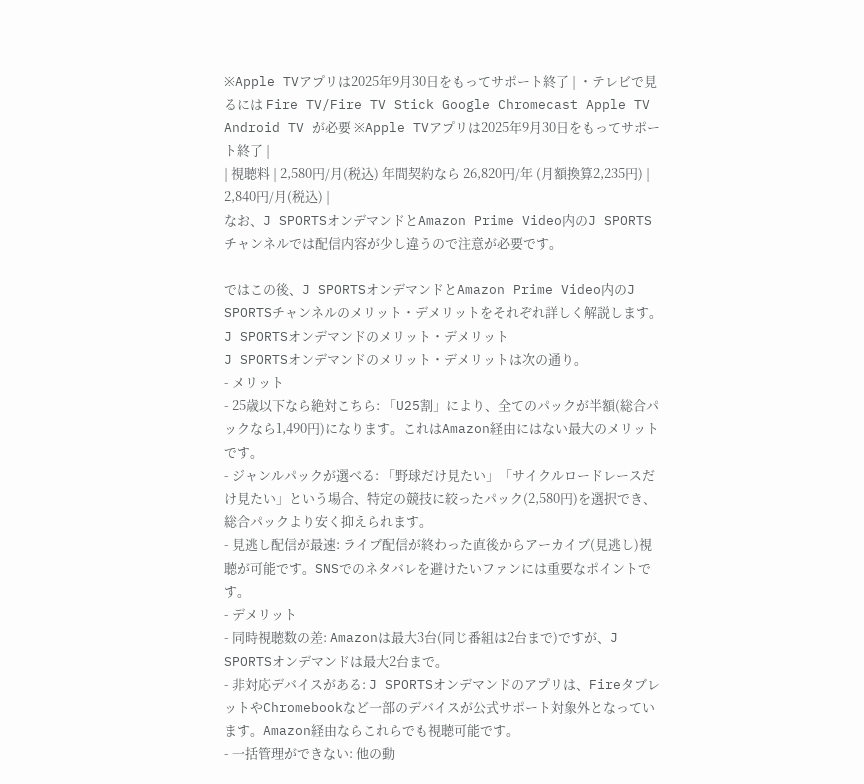※Apple TVアプリは2025年9月30日をもってサポート終了 | ・テレビで見るには Fire TV/Fire TV Stick Google Chromecast Apple TV Android TV が必要 ※Apple TVアプリは2025年9月30日をもってサポート終了 |
| 視聴料 | 2,580円/月(税込) 年間契約なら 26,820円/年 (月額換算2,235円) | 2,840円/月(税込) |
なお、J SPORTSオンデマンドとAmazon Prime Video内のJ SPORTSチャンネルでは配信内容が少し違うので注意が必要です。

ではこの後、J SPORTSオンデマンドとAmazon Prime Video内のJ SPORTSチャンネルのメリット・デメリットをそれぞれ詳しく解説します。
J SPORTSオンデマンドのメリット・デメリット
J SPORTSオンデマンドのメリット・デメリットは次の通り。
- メリット
- 25歳以下なら絶対こちら: 「U25割」により、全てのパックが半額(総合パックなら1,490円)になります。これはAmazon経由にはない最大のメリットです。
- ジャンルパックが選べる: 「野球だけ見たい」「サイクルロードレースだけ見たい」という場合、特定の競技に絞ったパック(2,580円)を選択でき、総合パックより安く抑えられます。
- 見逃し配信が最速: ライブ配信が終わった直後からアーカイブ(見逃し)視聴が可能です。SNSでのネタバレを避けたいファンには重要なポイントです。
- デメリット
- 同時視聴数の差: Amazonは最大3台(同じ番組は2台まで)ですが、J SPORTSオンデマンドは最大2台まで。
- 非対応デバイスがある: J SPORTSオンデマンドのアプリは、FireタブレットやChromebookなど一部のデバイスが公式サポート対象外となっています。Amazon経由ならこれらでも視聴可能です。
- 一括管理ができない: 他の動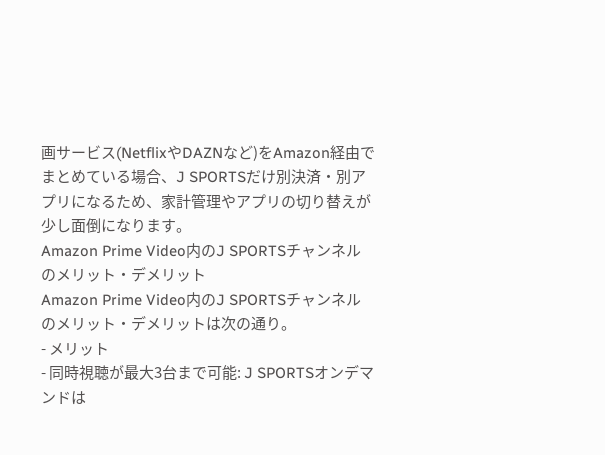画サービス(NetflixやDAZNなど)をAmazon経由でまとめている場合、J SPORTSだけ別決済・別アプリになるため、家計管理やアプリの切り替えが少し面倒になります。
Amazon Prime Video内のJ SPORTSチャンネルのメリット・デメリット
Amazon Prime Video内のJ SPORTSチャンネルのメリット・デメリットは次の通り。
- メリット
- 同時視聴が最大3台まで可能: J SPORTSオンデマンドは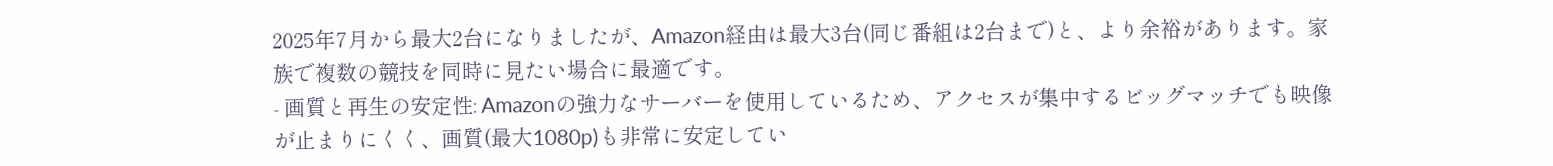2025年7月から最大2台になりましたが、Amazon経由は最大3台(同じ番組は2台まで)と、より余裕があります。家族で複数の競技を同時に見たい場合に最適です。
- 画質と再生の安定性: Amazonの強力なサーバーを使用しているため、アクセスが集中するビッグマッチでも映像が止まりにくく、画質(最大1080p)も非常に安定してい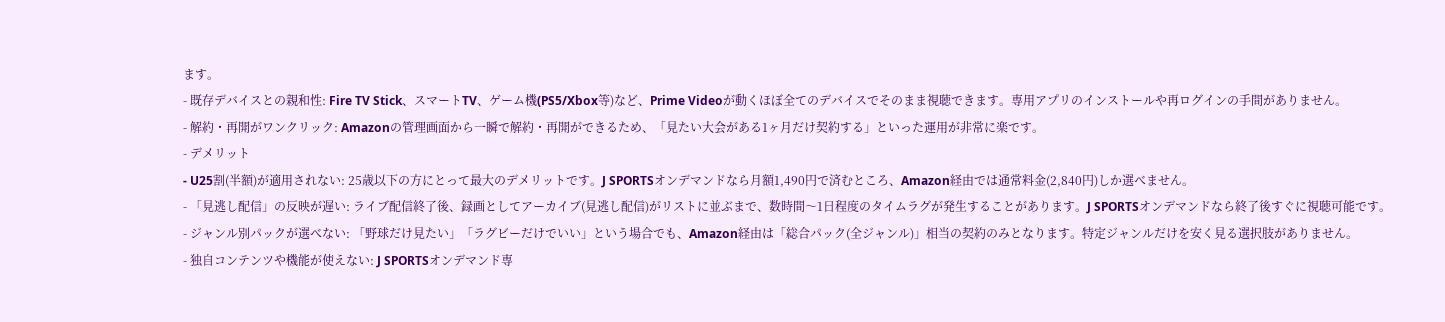ます。
- 既存デバイスとの親和性: Fire TV Stick、スマートTV、ゲーム機(PS5/Xbox等)など、Prime Videoが動くほぼ全てのデバイスでそのまま視聴できます。専用アプリのインストールや再ログインの手間がありません。
- 解約・再開がワンクリック: Amazonの管理画面から一瞬で解約・再開ができるため、「見たい大会がある1ヶ月だけ契約する」といった運用が非常に楽です。
- デメリット
- U25割(半額)が適用されない: 25歳以下の方にとって最大のデメリットです。J SPORTSオンデマンドなら月額1,490円で済むところ、Amazon経由では通常料金(2,840円)しか選べません。
- 「見逃し配信」の反映が遅い: ライブ配信終了後、録画としてアーカイブ(見逃し配信)がリストに並ぶまで、数時間〜1日程度のタイムラグが発生することがあります。J SPORTSオンデマンドなら終了後すぐに視聴可能です。
- ジャンル別パックが選べない: 「野球だけ見たい」「ラグビーだけでいい」という場合でも、Amazon経由は「総合パック(全ジャンル)」相当の契約のみとなります。特定ジャンルだけを安く見る選択肢がありません。
- 独自コンテンツや機能が使えない: J SPORTSオンデマンド専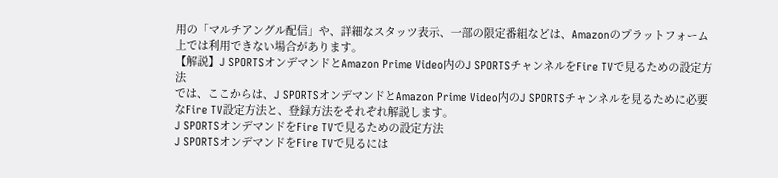用の「マルチアングル配信」や、詳細なスタッツ表示、一部の限定番組などは、Amazonのプラットフォーム上では利用できない場合があります。
【解説】J SPORTSオンデマンドとAmazon Prime Video内のJ SPORTSチャンネルをFire TVで見るための設定方法
では、ここからは、J SPORTSオンデマンドとAmazon Prime Video内のJ SPORTSチャンネルを見るために必要なFire TV設定方法と、登録方法をそれぞれ解説します。
J SPORTSオンデマンドをFire TVで見るための設定方法
J SPORTSオンデマンドをFire TVで見るには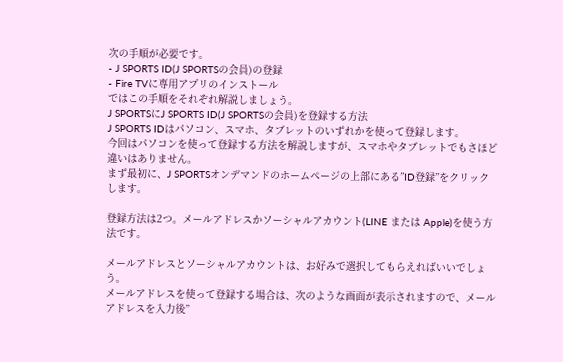次の手順が必要です。
- J SPORTS ID(J SPORTSの会員)の登録
- Fire TVに専用アプリのインストール
ではこの手順をそれぞれ解説しましょう。
J SPORTSにJ SPORTS ID(J SPORTSの会員)を登録する方法
J SPORTS IDはパソコン、スマホ、タブレットのいずれかを使って登録します。
今回はパソコンを使って登録する方法を解説しますが、スマホやタブレットでもさほど違いはありません。
まず最初に、J SPORTSオンデマンドのホームページの上部にある”ID登録”をクリックします。

登録方法は2つ。メールアドレスかソーシャルアカウント(LINE または Apple)を使う方法です。

メールアドレスとソーシャルアカウントは、お好みで選択してもらえればいいでしょう。
メールアドレスを使って登録する場合は、次のような画面が表示されますので、メールアドレスを入力後”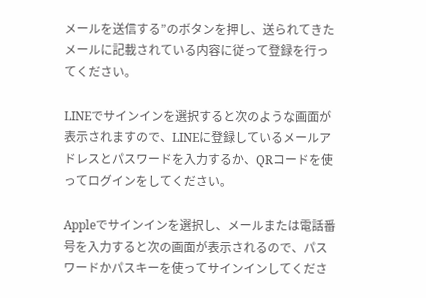メールを送信する”のボタンを押し、送られてきたメールに記載されている内容に従って登録を行ってください。

LINEでサインインを選択すると次のような画面が表示されますので、LINEに登録しているメールアドレスとパスワードを入力するか、QRコードを使ってログインをしてください。

Appleでサインインを選択し、メールまたは電話番号を入力すると次の画面が表示されるので、パスワードかパスキーを使ってサインインしてくださ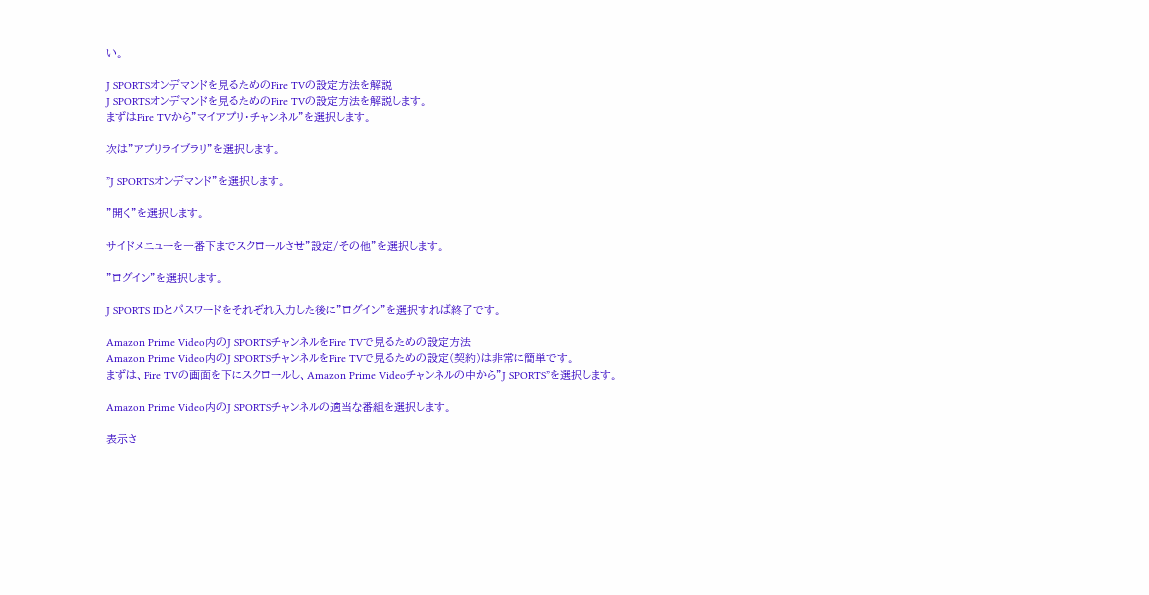い。

J SPORTSオンデマンドを見るためのFire TVの設定方法を解説
J SPORTSオンデマンドを見るためのFire TVの設定方法を解説します。
まずはFire TVから”マイアプリ・チャンネル”を選択します。

次は”アプリライブラリ”を選択します。

”J SPORTSオンデマンド”を選択します。

”開く”を選択します。

サイドメニューを一番下までスクロールさせ”設定/その他”を選択します。

”ログイン”を選択します。

J SPORTS IDとパスワードをそれぞれ入力した後に”ログイン”を選択すれば終了です。

Amazon Prime Video内のJ SPORTSチャンネルをFire TVで見るための設定方法
Amazon Prime Video内のJ SPORTSチャンネルをFire TVで見るための設定(契約)は非常に簡単です。
まずは、Fire TVの画面を下にスクロールし、Amazon Prime Videoチャンネルの中から”J SPORTS”を選択します。

Amazon Prime Video内のJ SPORTSチャンネルの適当な番組を選択します。

表示さ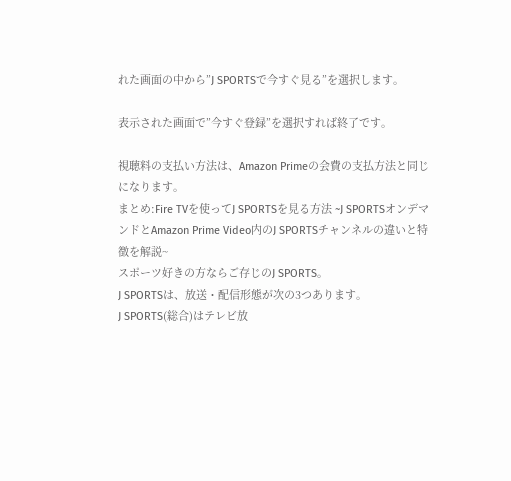れた画面の中から”J SPORTSで今すぐ見る”を選択します。

表示された画面で”今すぐ登録”を選択すれば終了です。

視聴料の支払い方法は、Amazon Primeの会費の支払方法と同じになります。
まとめ:Fire TVを使ってJ SPORTSを見る方法 ~J SPORTSオンデマンドとAmazon Prime Video内のJ SPORTSチャンネルの違いと特徴を解説~
スポーツ好きの方ならご存じのJ SPORTS。
J SPORTSは、放送・配信形態が次の3つあります。
J SPORTS(総合)はテレビ放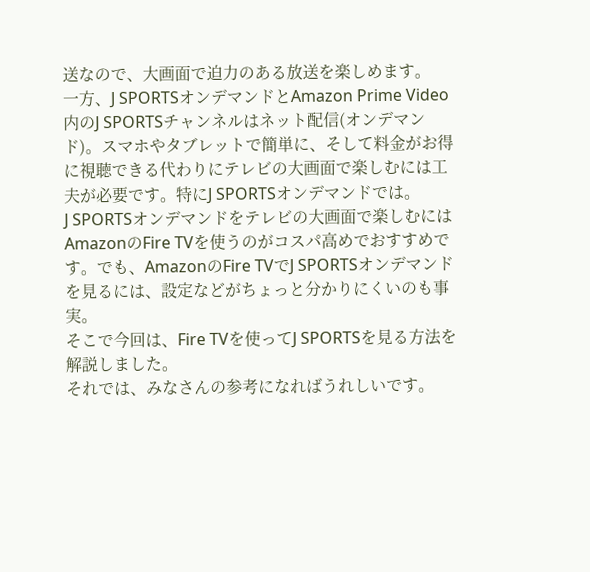送なので、大画面で迫力のある放送を楽しめます。
一方、J SPORTSオンデマンドとAmazon Prime Video内のJ SPORTSチャンネルはネット配信(オンデマンド)。スマホやタブレットで簡単に、そして料金がお得に視聴できる代わりにテレビの大画面で楽しむには工夫が必要です。特にJ SPORTSオンデマンドでは。
J SPORTSオンデマンドをテレビの大画面で楽しむにはAmazonのFire TVを使うのがコスパ高めでおすすめです。でも、AmazonのFire TVでJ SPORTSオンデマンドを見るには、設定などがちょっと分かりにくいのも事実。
そこで今回は、Fire TVを使ってJ SPORTSを見る方法を解説しました。
それでは、みなさんの参考になればうれしいです。